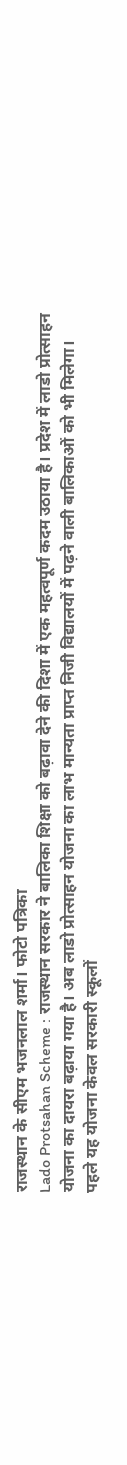राजस्थान के सीएम भजनलाल शर्मा। फोटो पत्रिका
Lado Protsahan Scheme : राजस्थान सरकार ने बालिका शिक्षा को बढ़ावा देने की दिशा में एक महत्वपूर्ण कदम उठाया है। प्रदेश में लाडो प्रोत्साहन योजना का दायरा बढ़ाया गया है। अब लाडो प्रोत्साहन योजना का लाभ मान्यता प्राप्त निजी विद्यालयों में पढ़ने वाली बालिकाओं को भी मिलेगा। पहले यह योजना केवल सरकारी स्कूलों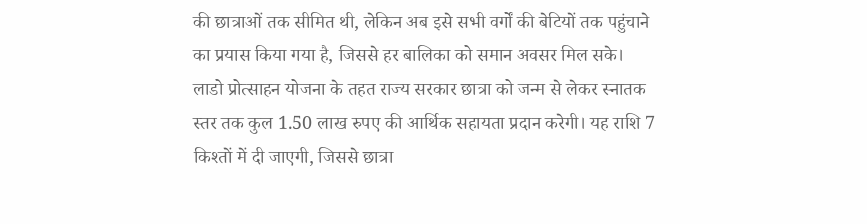की छात्राओं तक सीमित थी, लेकिन अब इसे सभी वर्गों की बेटियों तक पहुंचाने का प्रयास किया गया है, जिससे हर बालिका को समान अवसर मिल सके।
लाडो प्रोत्साहन योजना के तहत राज्य सरकार छात्रा को जन्म से लेकर स्नातक स्तर तक कुल 1.50 लाख रुपए की आर्थिक सहायता प्रदान करेगी। यह राशि 7 किश्तों में दी जाएगी, जिससे छात्रा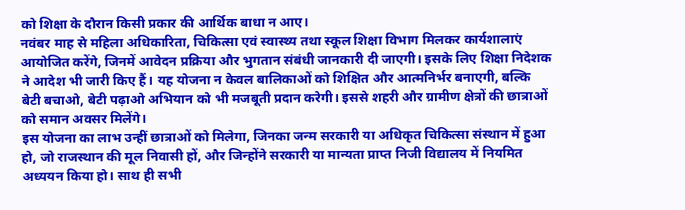को शिक्षा के दौरान किसी प्रकार की आर्थिक बाधा न आए।
नवंबर माह से महिला अधिकारिता, चिकित्सा एवं स्वास्थ्य तथा स्कूल शिक्षा विभाग मिलकर कार्यशालाएं आयोजित करेंगे, जिनमें आवेदन प्रक्रिया और भुगतान संबंधी जानकारी दी जाएगी। इसके लिए शिक्षा निदेशक ने आदेश भी जारी किए हैं। यह योजना न केवल बालिकाओं को शिक्षित और आत्मनिर्भर बनाएगी, बल्कि बेटी बचाओ, बेटी पढ़ाओ अभियान को भी मजबूती प्रदान करेगी। इससे शहरी और ग्रामीण क्षेत्रों की छात्राओं को समान अवसर मिलेंगे।
इस योजना का लाभ उन्हीं छात्राओं को मिलेगा, जिनका जन्म सरकारी या अधिकृत चिकित्सा संस्थान में हुआ हो, जो राजस्थान की मूल निवासी हों, और जिन्होंने सरकारी या मान्यता प्राप्त निजी विद्यालय में नियमित अध्ययन किया हो। साथ ही सभी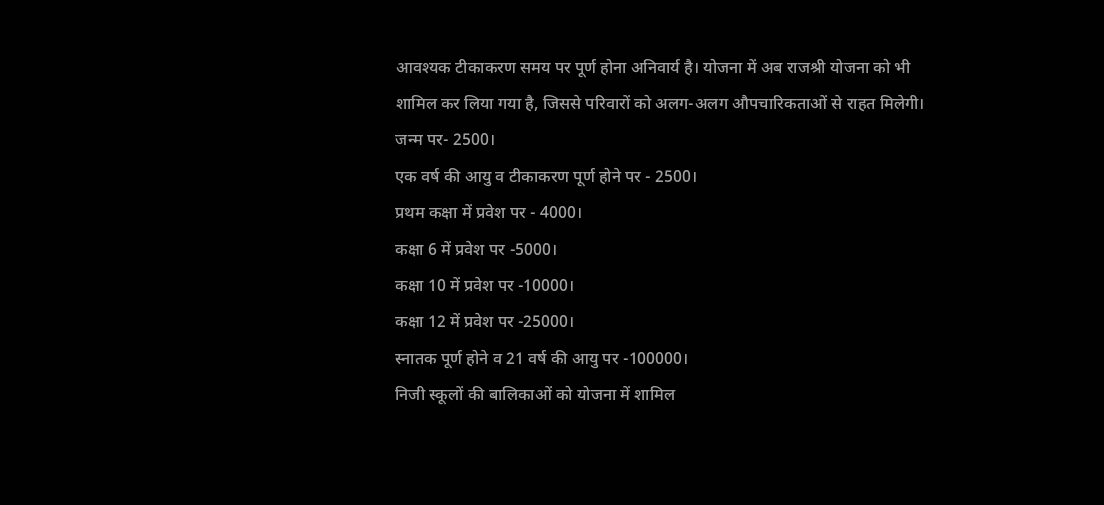आवश्यक टीकाकरण समय पर पूर्ण होना अनिवार्य है। योजना में अब राजश्री योजना को भी शामिल कर लिया गया है, जिससे परिवारों को अलग-अलग औपचारिकताओं से राहत मिलेगी।
जन्म पर- 2500।
एक वर्ष की आयु व टीकाकरण पूर्ण होने पर - 2500।
प्रथम कक्षा में प्रवेश पर - 4000।
कक्षा 6 में प्रवेश पर -5000।
कक्षा 10 में प्रवेश पर -10000।
कक्षा 12 में प्रवेश पर -25000।
स्नातक पूर्ण होने व 21 वर्ष की आयु पर -100000।
निजी स्कूलों की बालिकाओं को योजना में शामिल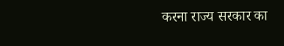करना राज्य सरकार का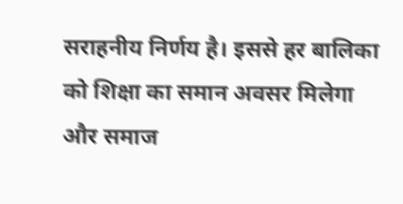सराहनीय निर्णय है। इससे हर बालिका को शिक्षा का समान अवसर मिलेगा और समाज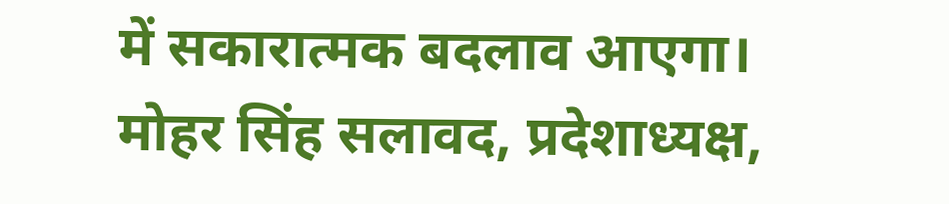में सकारात्मक बदलाव आएगा।
मोहर सिंह सलावद, प्रदेशाध्यक्ष,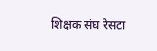शिक्षक संघ रेसटा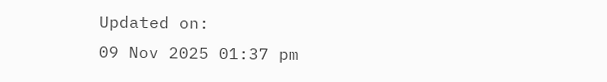Updated on:
09 Nov 2025 01:37 pm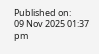Published on:
09 Nov 2025 01:37 pm